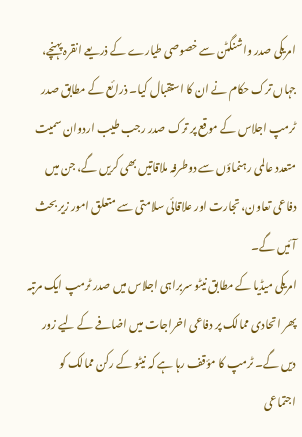امریکی صدر واشنگٹن سے خصوصی طیارے کے ذریعے انقرہ پہنچے، جہاں ترک حکام نے ان کا استقبال کیا۔ ذرائع کے مطابق صدر ٹرمپ اجلاس کے موقع پر ترک صدر رجب طیب اردوان سمیت متعدد عالمی رہنماؤں سے دوطرفہ ملاقاتیں بھی کریں گے، جن میں دفاعی تعاون، تجارت اور علاقائی سلامتی سے متعلق امور زیر بحث آئیں گے۔
امریکی میڈیا کے مطابق نیٹو سربراہی اجلاس میں صدر ٹرمپ ایک مرتبہ پھر اتحادی ممالک پر دفاعی اخراجات میں اضافے کے لیے زور دیں گے۔ ٹرمپ کا مؤقف رہا ہے کہ نیٹو کے رکن ممالک کو اجتماعی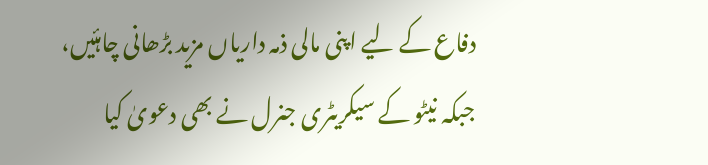دفاع کے لیے اپنی مالی ذمہ داریاں مزید بڑھانی چاہئیں، جبکہ نیٹو کے سیکریٹری جنرل نے بھی دعویٰ کیا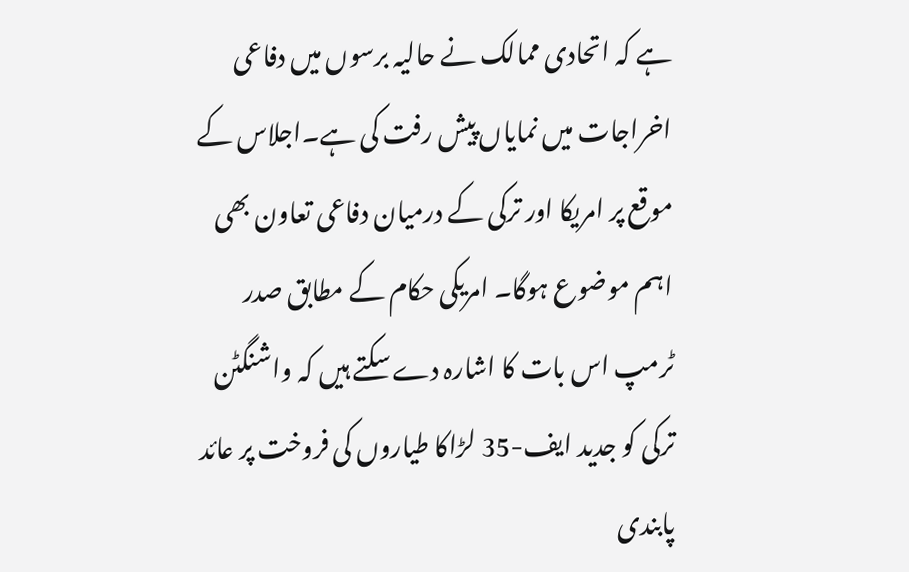ہے کہ اتحادی ممالک نے حالیہ برسوں میں دفاعی اخراجات میں نمایاں پیش رفت کی ہے۔اجلاس کے موقع پر امریکا اور ترکی کے درمیان دفاعی تعاون بھی اہم موضوع ہوگا۔ امریکی حکام کے مطابق صدر ٹرمپ اس بات کا اشارہ دے سکتے ہیں کہ واشنگٹن ترکی کو جدید ایف-35 لڑاکا طیاروں کی فروخت پر عائد پابندی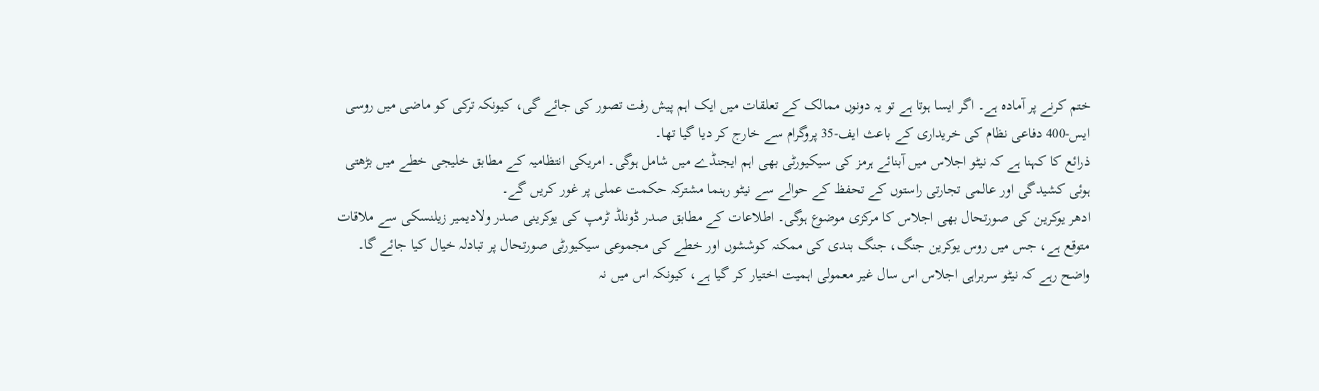ختم کرنے پر آمادہ ہے۔ اگر ایسا ہوتا ہے تو یہ دونوں ممالک کے تعلقات میں ایک اہم پیش رفت تصور کی جائے گی، کیونکہ ترکی کو ماضی میں روسی ایس-400 دفاعی نظام کی خریداری کے باعث ایف-35 پروگرام سے خارج کر دیا گیا تھا۔
ذرائع کا کہنا ہے کہ نیٹو اجلاس میں آبنائے ہرمز کی سیکیورٹی بھی اہم ایجنڈے میں شامل ہوگی۔ امریکی انتظامیہ کے مطابق خلیجی خطے میں بڑھتی ہوئی کشیدگی اور عالمی تجارتی راستوں کے تحفظ کے حوالے سے نیٹو رہنما مشترکہ حکمت عملی پر غور کریں گے۔
ادھر یوکرین کی صورتحال بھی اجلاس کا مرکزی موضوع ہوگی۔ اطلاعات کے مطابق صدر ڈونلڈ ٹرمپ کی یوکرینی صدر ولادیمیر زیلنسکی سے ملاقات متوقع ہے، جس میں روس یوکرین جنگ، جنگ بندی کی ممکنہ کوششوں اور خطے کی مجموعی سیکیورٹی صورتحال پر تبادلہ خیال کیا جائے گا۔
واضح رہے کہ نیٹو سربراہی اجلاس اس سال غیر معمولی اہمیت اختیار کر گیا ہے، کیونکہ اس میں نہ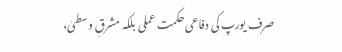صرف یورپ کی دفاعی حکمت عملی بلکہ مشرقِ وسطیٰ،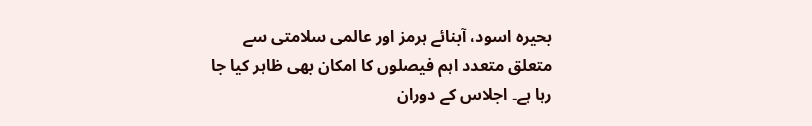بحیرہ اسود، آبنائے ہرمز اور عالمی سلامتی سے متعلق متعدد اہم فیصلوں کا امکان بھی ظاہر کیا جا رہا ہے۔ اجلاس کے دوران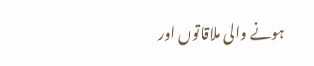ہونے والی ملاقاتوں اور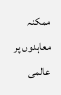ممکنہ معاہدوں پر عالمی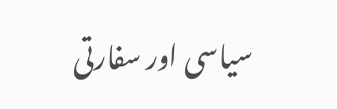سیاسی اور سفارتی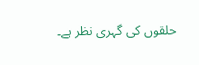حلقوں کی گہری نظر ہے۔